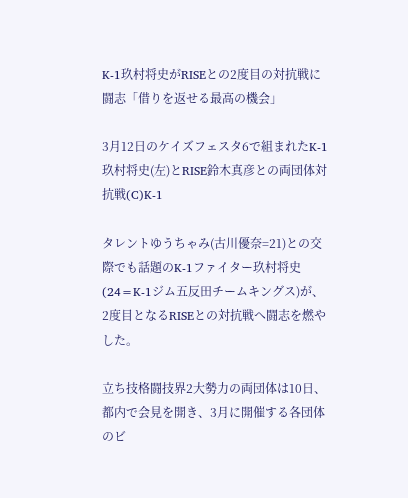K-1玖村将史がRISEとの2度目の対抗戦に闘志「借りを返せる最高の機会」

3月12日のケイズフェスタ6で組まれたK-1玖村将史(左)とRISE鈴木真彦との両団体対抗戦(C)K-1

タレントゆうちゃみ(古川優奈=21)との交際でも話題のK-1ファイター玖村将史(24=K-1ジム五反田チームキングス)が、2度目となるRISEとの対抗戦へ闘志を燃やした。

立ち技格闘技界2大勢力の両団体は10日、都内で会見を開き、3月に開催する各団体のビ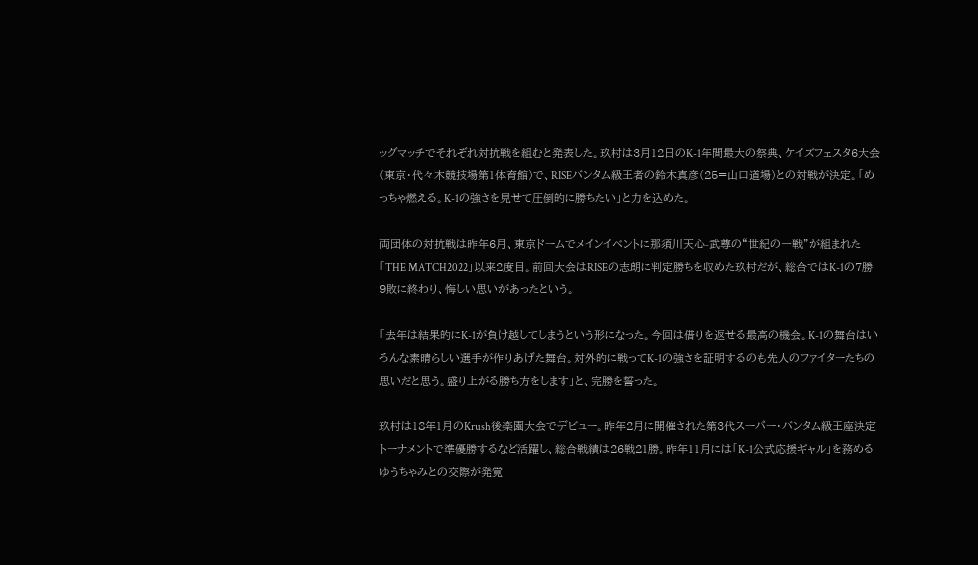ッグマッチでそれぞれ対抗戦を組むと発表した。玖村は3月12日のK-1年間最大の祭典、ケイズフェスタ6大会(東京・代々木競技場第1体育館)で、RISEバンタム級王者の鈴木真彦(25=山口道場)との対戦が決定。「めっちゃ燃える。K-1の強さを見せて圧倒的に勝ちたい」と力を込めた。

両団体の対抗戦は昨年6月、東京ドームでメインイベントに那須川天心-武尊の“世紀の一戦”が組まれた「THE MATCH2022」以来2度目。前回大会はRISEの志朗に判定勝ちを収めた玖村だが、総合ではK-1の7勝9敗に終わり、悔しい思いがあったという。

「去年は結果的にK-1が負け越してしまうという形になった。今回は借りを返せる最高の機会。K-1の舞台はいろんな素晴らしい選手が作りあげた舞台。対外的に戦ってK-1の強さを証明するのも先人のファイターたちの思いだと思う。盛り上がる勝ち方をします」と、完勝を誓った。

玖村は18年1月のKrush後楽園大会でデビュー。昨年2月に開催された第3代スーパー・バンタム級王座決定トーナメントで準優勝するなど活躍し、総合戦績は26戦21勝。昨年11月には「K-1公式応援ギャル」を務めるゆうちゃみとの交際が発覚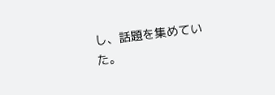し、話題を集めていた。